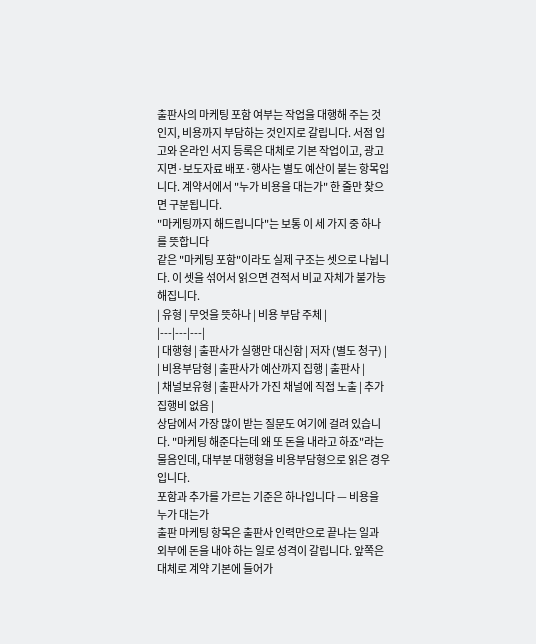출판사의 마케팅 포함 여부는 작업을 대행해 주는 것인지, 비용까지 부담하는 것인지로 갈립니다. 서점 입고와 온라인 서지 등록은 대체로 기본 작업이고, 광고 지면·보도자료 배포·행사는 별도 예산이 붙는 항목입니다. 계약서에서 "누가 비용을 대는가" 한 줄만 찾으면 구분됩니다.
"마케팅까지 해드립니다"는 보통 이 세 가지 중 하나를 뜻합니다
같은 "마케팅 포함"이라도 실제 구조는 셋으로 나뉩니다. 이 셋을 섞어서 읽으면 견적서 비교 자체가 불가능해집니다.
| 유형 | 무엇을 뜻하나 | 비용 부담 주체 |
|---|---|---|
| 대행형 | 출판사가 실행만 대신함 | 저자 (별도 청구) |
| 비용부담형 | 출판사가 예산까지 집행 | 출판사 |
| 채널보유형 | 출판사가 가진 채널에 직접 노출 | 추가 집행비 없음 |
상담에서 가장 많이 받는 질문도 여기에 걸려 있습니다. "마케팅 해준다는데 왜 또 돈을 내라고 하죠"라는 물음인데, 대부분 대행형을 비용부담형으로 읽은 경우입니다.
포함과 추가를 가르는 기준은 하나입니다 — 비용을 누가 대는가
출판 마케팅 항목은 출판사 인력만으로 끝나는 일과 외부에 돈을 내야 하는 일로 성격이 갈립니다. 앞쪽은 대체로 계약 기본에 들어가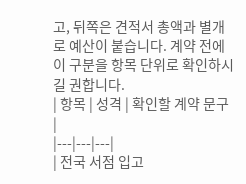고, 뒤쪽은 견적서 총액과 별개로 예산이 붙습니다. 계약 전에 이 구분을 항목 단위로 확인하시길 권합니다.
| 항목 | 성격 | 확인할 계약 문구 |
|---|---|---|
| 전국 서점 입고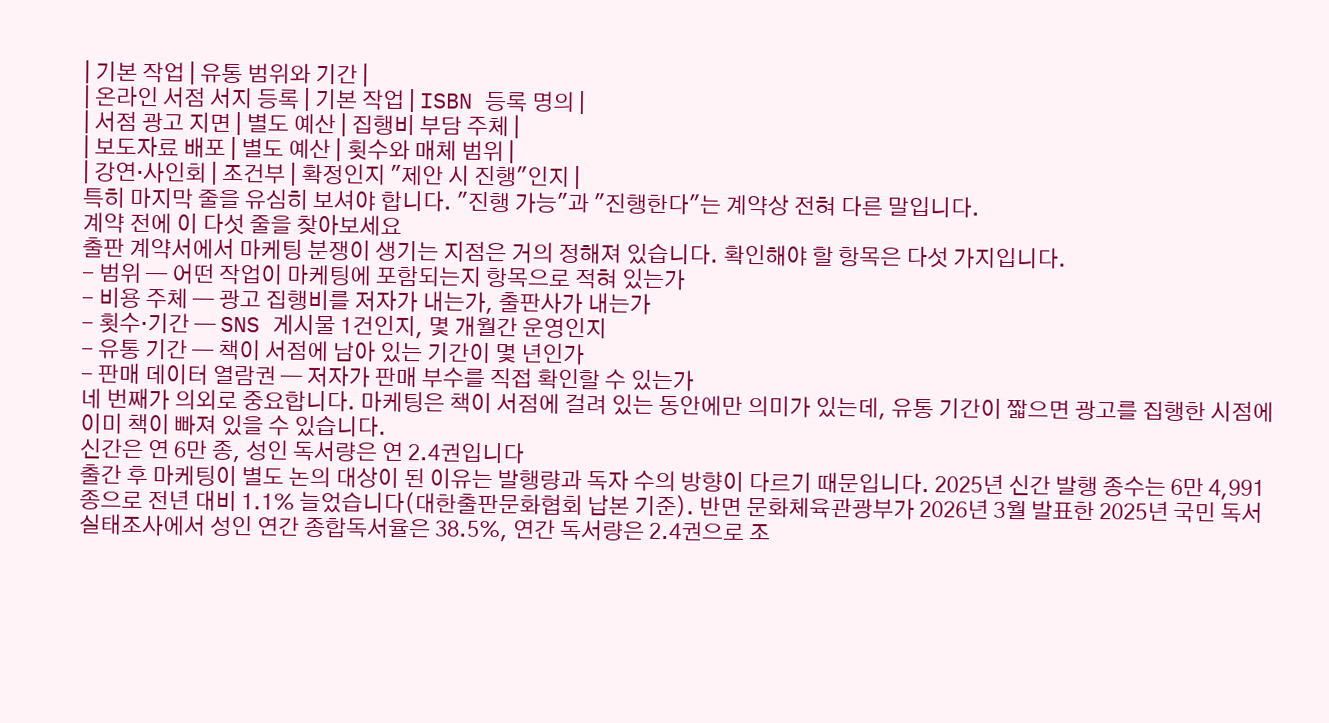| 기본 작업 | 유통 범위와 기간 |
| 온라인 서점 서지 등록 | 기본 작업 | ISBN 등록 명의 |
| 서점 광고 지면 | 별도 예산 | 집행비 부담 주체 |
| 보도자료 배포 | 별도 예산 | 횟수와 매체 범위 |
| 강연·사인회 | 조건부 | 확정인지 "제안 시 진행"인지 |
특히 마지막 줄을 유심히 보셔야 합니다. "진행 가능"과 "진행한다"는 계약상 전혀 다른 말입니다.
계약 전에 이 다섯 줄을 찾아보세요
출판 계약서에서 마케팅 분쟁이 생기는 지점은 거의 정해져 있습니다. 확인해야 할 항목은 다섯 가지입니다.
- 범위 — 어떤 작업이 마케팅에 포함되는지 항목으로 적혀 있는가
- 비용 주체 — 광고 집행비를 저자가 내는가, 출판사가 내는가
- 횟수·기간 — SNS 게시물 1건인지, 몇 개월간 운영인지
- 유통 기간 — 책이 서점에 남아 있는 기간이 몇 년인가
- 판매 데이터 열람권 — 저자가 판매 부수를 직접 확인할 수 있는가
네 번째가 의외로 중요합니다. 마케팅은 책이 서점에 걸려 있는 동안에만 의미가 있는데, 유통 기간이 짧으면 광고를 집행한 시점에 이미 책이 빠져 있을 수 있습니다.
신간은 연 6만 종, 성인 독서량은 연 2.4권입니다
출간 후 마케팅이 별도 논의 대상이 된 이유는 발행량과 독자 수의 방향이 다르기 때문입니다. 2025년 신간 발행 종수는 6만 4,991종으로 전년 대비 1.1% 늘었습니다(대한출판문화협회 납본 기준). 반면 문화체육관광부가 2026년 3월 발표한 2025년 국민 독서실태조사에서 성인 연간 종합독서율은 38.5%, 연간 독서량은 2.4권으로 조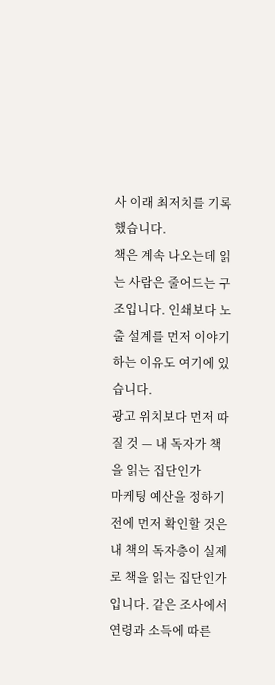사 이래 최저치를 기록했습니다.
책은 계속 나오는데 읽는 사람은 줄어드는 구조입니다. 인쇄보다 노출 설계를 먼저 이야기하는 이유도 여기에 있습니다.
광고 위치보다 먼저 따질 것 — 내 독자가 책을 읽는 집단인가
마케팅 예산을 정하기 전에 먼저 확인할 것은 내 책의 독자층이 실제로 책을 읽는 집단인가입니다. 같은 조사에서 연령과 소득에 따른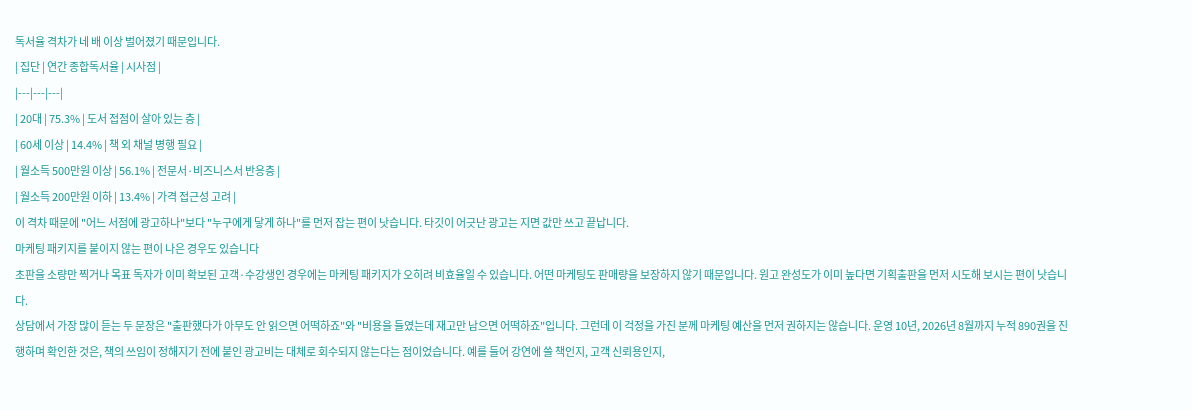독서율 격차가 네 배 이상 벌어졌기 때문입니다.
| 집단 | 연간 종합독서율 | 시사점 |
|---|---|---|
| 20대 | 75.3% | 도서 접점이 살아 있는 층 |
| 60세 이상 | 14.4% | 책 외 채널 병행 필요 |
| 월소득 500만원 이상 | 56.1% | 전문서·비즈니스서 반응층 |
| 월소득 200만원 이하 | 13.4% | 가격 접근성 고려 |
이 격차 때문에 "어느 서점에 광고하나"보다 "누구에게 닿게 하나"를 먼저 잡는 편이 낫습니다. 타깃이 어긋난 광고는 지면 값만 쓰고 끝납니다.
마케팅 패키지를 붙이지 않는 편이 나은 경우도 있습니다
초판을 소량만 찍거나 목표 독자가 이미 확보된 고객·수강생인 경우에는 마케팅 패키지가 오히려 비효율일 수 있습니다. 어떤 마케팅도 판매량을 보장하지 않기 때문입니다. 원고 완성도가 이미 높다면 기획출판을 먼저 시도해 보시는 편이 낫습니다.
상담에서 가장 많이 듣는 두 문장은 "출판했다가 아무도 안 읽으면 어떡하죠"와 "비용을 들였는데 재고만 남으면 어떡하죠"입니다. 그런데 이 걱정을 가진 분께 마케팅 예산을 먼저 권하지는 않습니다. 운영 10년, 2026년 8월까지 누적 890권을 진행하며 확인한 것은, 책의 쓰임이 정해지기 전에 붙인 광고비는 대체로 회수되지 않는다는 점이었습니다. 예를 들어 강연에 쓸 책인지, 고객 신뢰용인지,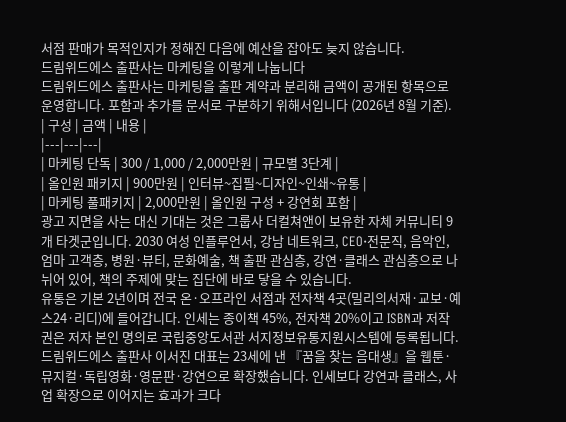서점 판매가 목적인지가 정해진 다음에 예산을 잡아도 늦지 않습니다.
드림위드에스 출판사는 마케팅을 이렇게 나눕니다
드림위드에스 출판사는 마케팅을 출판 계약과 분리해 금액이 공개된 항목으로 운영합니다. 포함과 추가를 문서로 구분하기 위해서입니다 (2026년 8월 기준).
| 구성 | 금액 | 내용 |
|---|---|---|
| 마케팅 단독 | 300 / 1,000 / 2,000만원 | 규모별 3단계 |
| 올인원 패키지 | 900만원 | 인터뷰~집필~디자인~인쇄~유통 |
| 마케팅 풀패키지 | 2,000만원 | 올인원 구성 + 강연회 포함 |
광고 지면을 사는 대신 기대는 것은 그룹사 더컬쳐앤이 보유한 자체 커뮤니티 9개 타겟군입니다. 2030 여성 인플루언서, 강남 네트워크, CEO·전문직, 음악인, 엄마 고객층, 병원·뷰티, 문화예술, 책 출판 관심층, 강연·클래스 관심층으로 나뉘어 있어, 책의 주제에 맞는 집단에 바로 닿을 수 있습니다.
유통은 기본 2년이며 전국 온·오프라인 서점과 전자책 4곳(밀리의서재·교보·예스24·리디)에 들어갑니다. 인세는 종이책 45%, 전자책 20%이고 ISBN과 저작권은 저자 본인 명의로 국립중앙도서관 서지정보유통지원시스템에 등록됩니다.
드림위드에스 출판사 이서진 대표는 23세에 낸 『꿈을 찾는 음대생』을 웹툰·뮤지컬·독립영화·영문판·강연으로 확장했습니다. 인세보다 강연과 클래스, 사업 확장으로 이어지는 효과가 크다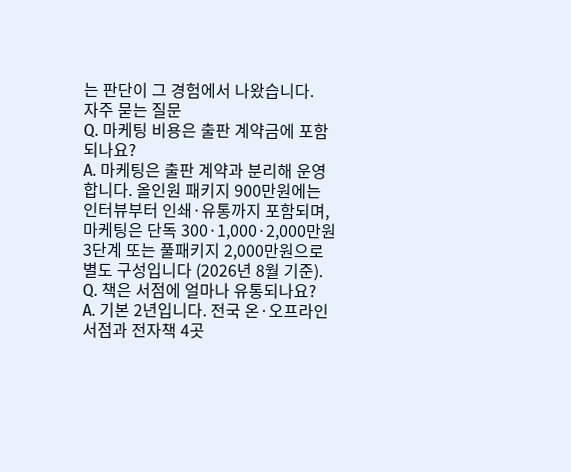는 판단이 그 경험에서 나왔습니다.
자주 묻는 질문
Q. 마케팅 비용은 출판 계약금에 포함되나요?
A. 마케팅은 출판 계약과 분리해 운영합니다. 올인원 패키지 900만원에는 인터뷰부터 인쇄·유통까지 포함되며, 마케팅은 단독 300·1,000·2,000만원 3단계 또는 풀패키지 2,000만원으로 별도 구성입니다 (2026년 8월 기준).
Q. 책은 서점에 얼마나 유통되나요?
A. 기본 2년입니다. 전국 온·오프라인 서점과 전자책 4곳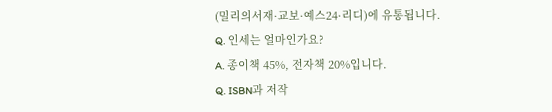(밀리의서재·교보·예스24·리디)에 유통됩니다.
Q. 인세는 얼마인가요?
A. 종이책 45%, 전자책 20%입니다.
Q. ISBN과 저작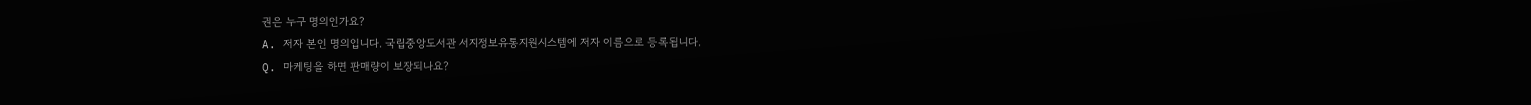권은 누구 명의인가요?
A. 저자 본인 명의입니다. 국립중앙도서관 서지정보유통지원시스템에 저자 이름으로 등록됩니다.
Q. 마케팅을 하면 판매량이 보장되나요?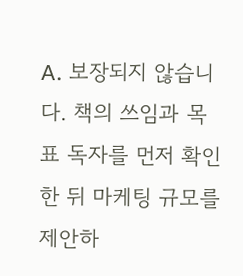A. 보장되지 않습니다. 책의 쓰임과 목표 독자를 먼저 확인한 뒤 마케팅 규모를 제안하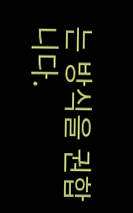는 방식을 권합니다.